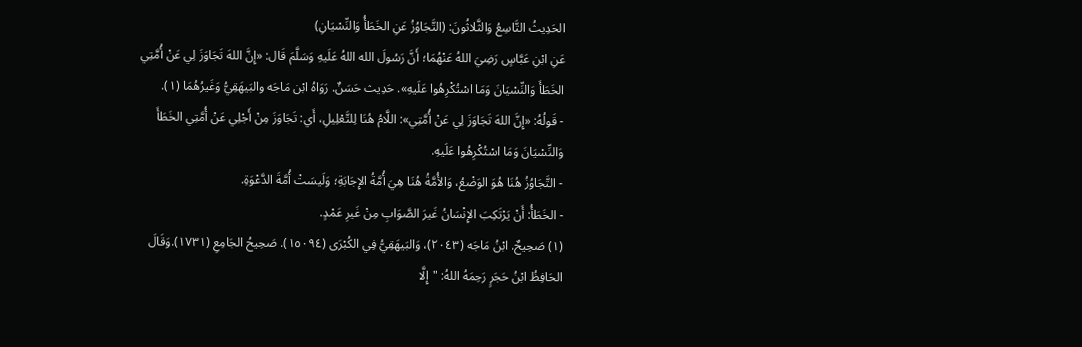الحَدِيثُ التَّاسِعُ وَالثَّلاثُونَ: (التَّجَاوُزُ عَنِ الخَطَأُ وَالنِّسْيَانِ)
عَنِ ابْنِ عَبَّاسٍ رَضِيَ اللهُ عَنْهُمَا؛ أَنَّ رَسُولَ الله اللهُ عَلَيهِ وَسَلَّمَ قَال: «إِنَّ اللهَ تَجَاوَزَ لِي عَنْ أُمَّتِي الخَطَأَ وَالنِّسْيَانَ وَمَا اسْتُكْرِهُوا عَلَيهِ». حَدِيث حَسَنٌ. رَوَاهُ ابْن مَاجَه والبَيهَقِيُّ وَغَيرُهُمَا (١).
- قَولُهُ: «إِنَّ اللهَ تَجَاوَزَ لِي عَنْ أُمَّتِي»: اللَّامُ هُنَا لِلتَّعْلِيلِ، أَي: تَجَاوَزَ مِنْ أَجْلِي عَنْ أُمَّتِي الخَطَأَ وَالنِّسْيَانَ وَمَا اسْتُكْرِهُوا عَلَيهِ.
- التَّجَاوُزُ هُنَا هُوَ الوَضْعُ، وَالأُمَّةُ هُنَا هِيَ أُمَّةُ الإِجَابَةِ؛ وَلَيسَتْ أُمَّةَ الدَّعْوَةِ.
- الخَطَأُ: أَنْ يَرْتَكِبَ الإِنْسَانُ غَيرَ الصَّوَابِ مِنْ غَيرِ عَمْدٍ.
(١) صَحِيحٌ. ابْنُ مَاجَه (٢٠٤٣)، وَالبَيهَقِيُّ فِي الكُبْرَى (١٥٠٩٤). صَحِيحُ الجَامِعِ (١٧٣١).وَقَالَ الحَافِظُ ابْنُ حَجَرٍ رَحِمَهُ اللهُ: "إِلَّا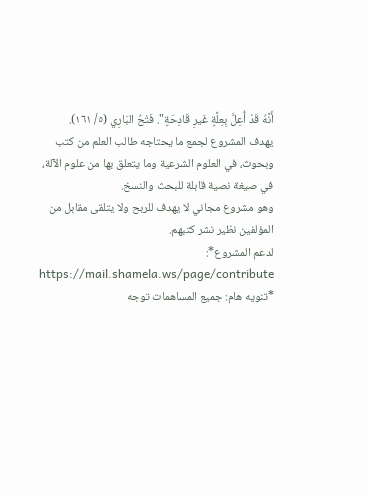أَنَّهُ قَدْ أُعِلَّ بِعِلَّةٍ غَيرِ قَادِحَةٍ". فَتْحُ البَارِي (٥/ ١٦١).
يهدف المشروع لجمع ما يحتاجه طالب العلم من كتب وبحوث، في العلوم الشرعية وما يتعلق بها من علوم الآلة، في صيغة نصية قابلة للبحث والنسخ.
وهو مشروع مجاني لا يهدف للربح ولا يتلقى مقابل من المؤلفين نظير نشر كتبهم.
لدعم المشروع*: https://mail.shamela.ws/page/contribute
*تنويه هام: جميع المساهمات توجه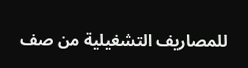للمصاريف التشغيلية من صف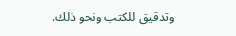وتدقيق للكتب ونحو ذلك.